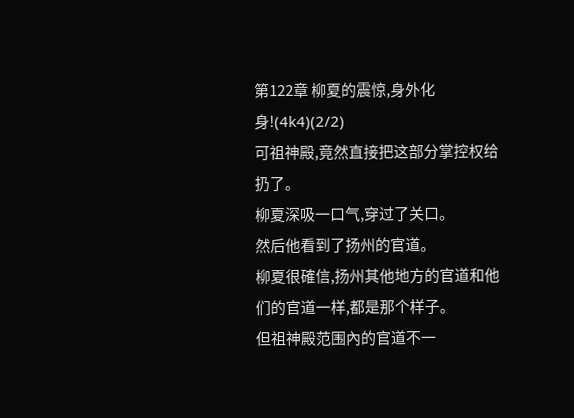第122章 柳夏的震惊,身外化身!(4k4)(2/2)
可祖神殿,竟然直接把这部分掌控权给扔了。
柳夏深吸一口气,穿过了关口。
然后他看到了扬州的官道。
柳夏很確信,扬州其他地方的官道和他们的官道一样,都是那个样子。
但祖神殿范围內的官道不一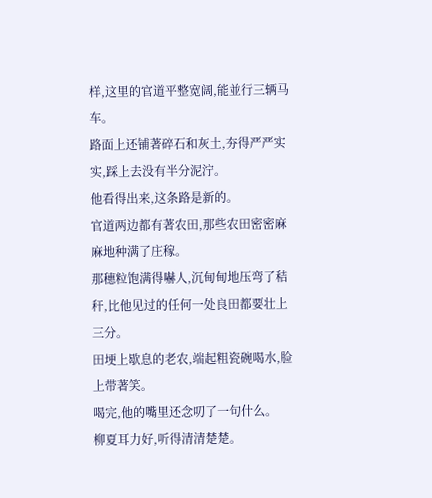样,这里的官道平整宽阔,能並行三辆马车。
路面上还铺著碎石和灰土,夯得严严实实,踩上去没有半分泥泞。
他看得出来,这条路是新的。
官道两边都有著农田,那些农田密密麻麻地种满了庄稼。
那穗粒饱满得嚇人,沉甸甸地压弯了秸秆,比他见过的任何一处良田都要壮上三分。
田埂上歇息的老农,端起粗瓷碗喝水,脸上带著笑。
喝完,他的嘴里还念叨了一句什么。
柳夏耳力好,听得清清楚楚。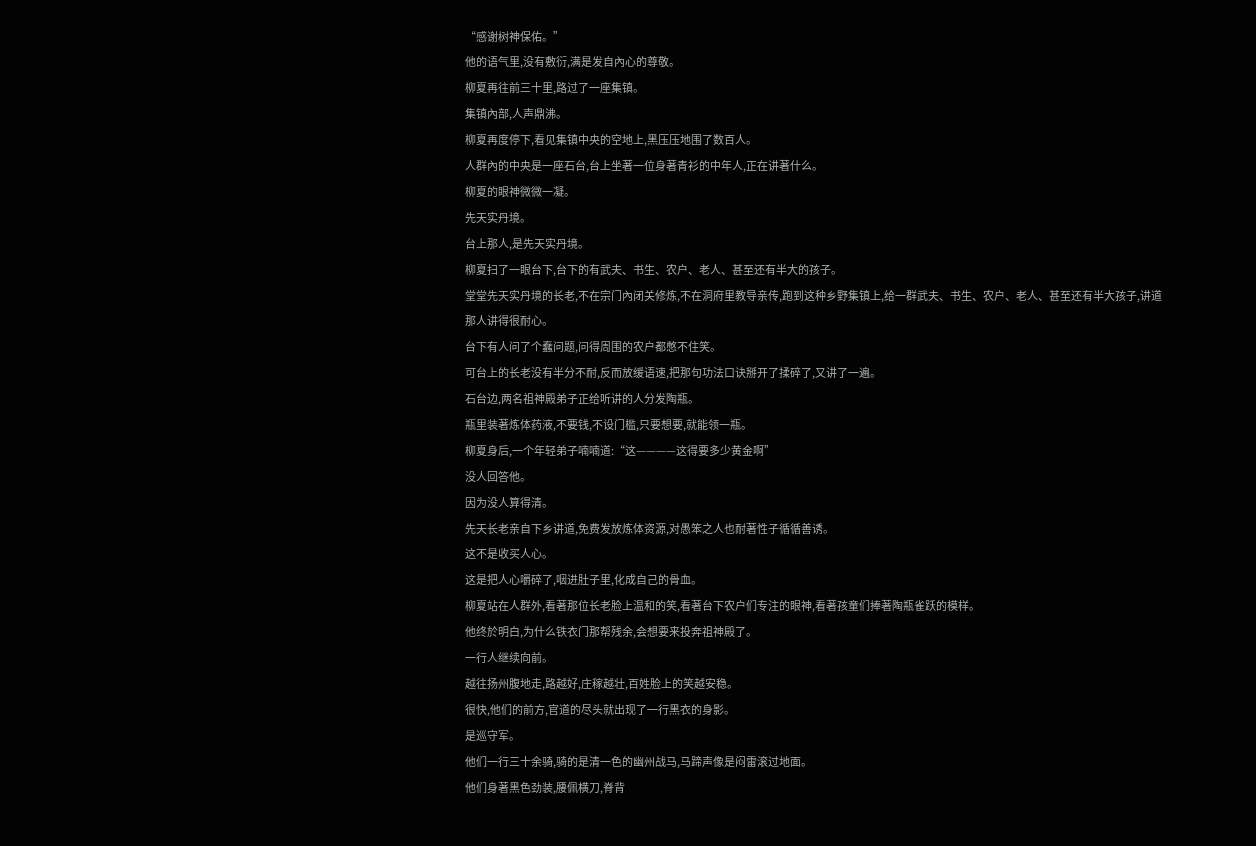“感谢树神保佑。”
他的语气里,没有敷衍,满是发自內心的尊敬。
柳夏再往前三十里,路过了一座集镇。
集镇內部,人声鼎沸。
柳夏再度停下,看见集镇中央的空地上,黑压压地围了数百人。
人群內的中央是一座石台,台上坐著一位身著青衫的中年人,正在讲著什么。
柳夏的眼神微微一凝。
先天实丹境。
台上那人,是先天实丹境。
柳夏扫了一眼台下,台下的有武夫、书生、农户、老人、甚至还有半大的孩子。
堂堂先天实丹境的长老,不在宗门內闭关修炼,不在洞府里教导亲传,跑到这种乡野集镇上,给一群武夫、书生、农户、老人、甚至还有半大孩子,讲道
那人讲得很耐心。
台下有人问了个蠢问题,问得周围的农户都憋不住笑。
可台上的长老没有半分不耐,反而放缓语速,把那句功法口诀掰开了揉碎了,又讲了一遍。
石台边,两名祖神殿弟子正给听讲的人分发陶瓶。
瓶里装著炼体药液,不要钱,不设门槛,只要想要,就能领一瓶。
柳夏身后,一个年轻弟子喃喃道:“这————这得要多少黄金啊”
没人回答他。
因为没人算得清。
先天长老亲自下乡讲道,免费发放炼体资源,对愚笨之人也耐著性子循循善诱。
这不是收买人心。
这是把人心嚼碎了,咽进肚子里,化成自己的骨血。
柳夏站在人群外,看著那位长老脸上温和的笑,看著台下农户们专注的眼神,看著孩童们捧著陶瓶雀跃的模样。
他终於明白,为什么铁衣门那帮残余,会想要来投奔祖神殿了。
一行人继续向前。
越往扬州腹地走,路越好,庄稼越壮,百姓脸上的笑越安稳。
很快,他们的前方,官道的尽头就出现了一行黑衣的身影。
是巡守军。
他们一行三十余骑,骑的是清一色的幽州战马,马蹄声像是闷雷滚过地面。
他们身著黑色劲装,腰佩横刀,脊背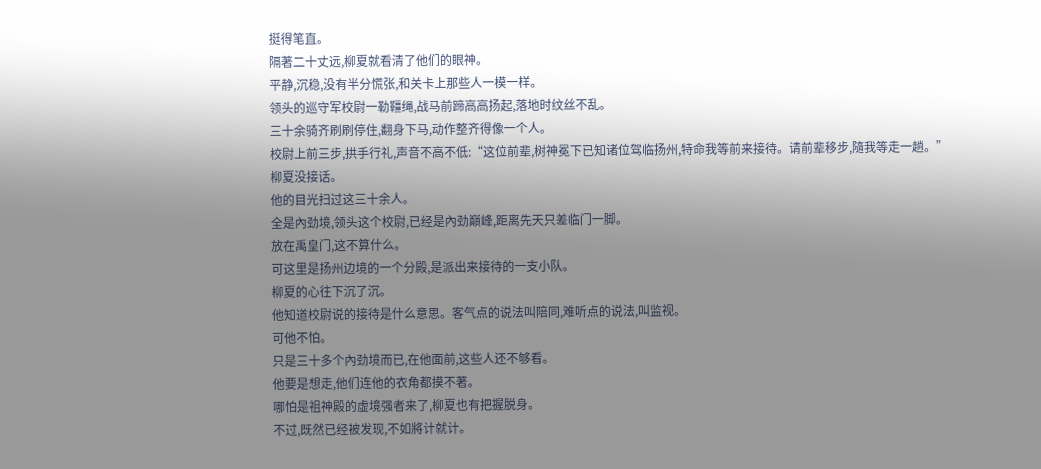挺得笔直。
隔著二十丈远,柳夏就看清了他们的眼神。
平静,沉稳,没有半分慌张,和关卡上那些人一模一样。
领头的巡守军校尉一勒韁绳,战马前蹄高高扬起,落地时纹丝不乱。
三十余骑齐刷刷停住,翻身下马,动作整齐得像一个人。
校尉上前三步,拱手行礼,声音不高不低:“这位前辈,树神冕下已知诸位驾临扬州,特命我等前来接待。请前辈移步,隨我等走一趟。”
柳夏没接话。
他的目光扫过这三十余人。
全是內劲境,领头这个校尉,已经是內劲巔峰,距离先天只差临门一脚。
放在禹皇门,这不算什么。
可这里是扬州边境的一个分殿,是派出来接待的一支小队。
柳夏的心往下沉了沉。
他知道校尉说的接待是什么意思。客气点的说法叫陪同,难听点的说法,叫监视。
可他不怕。
只是三十多个內劲境而已,在他面前,这些人还不够看。
他要是想走,他们连他的衣角都摸不著。
哪怕是祖神殿的虚境强者来了,柳夏也有把握脱身。
不过,既然已经被发现,不如將计就计。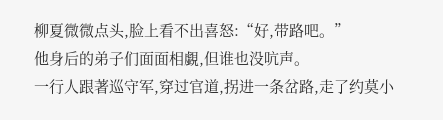柳夏微微点头,脸上看不出喜怒:“好,带路吧。”
他身后的弟子们面面相覷,但谁也没吭声。
一行人跟著巡守军,穿过官道,拐进一条岔路,走了约莫小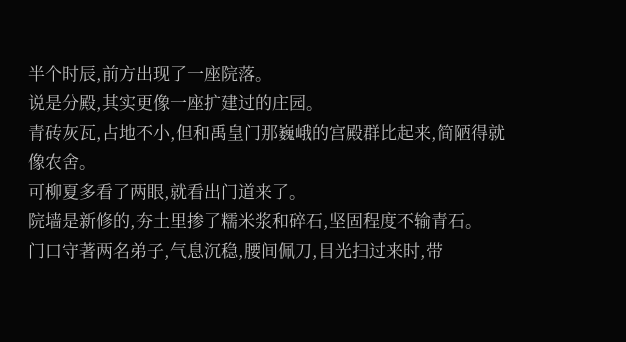半个时辰,前方出现了一座院落。
说是分殿,其实更像一座扩建过的庄园。
青砖灰瓦,占地不小,但和禹皇门那巍峨的宫殿群比起来,简陋得就像农舍。
可柳夏多看了两眼,就看出门道来了。
院墙是新修的,夯土里掺了糯米浆和碎石,坚固程度不输青石。
门口守著两名弟子,气息沉稳,腰间佩刀,目光扫过来时,带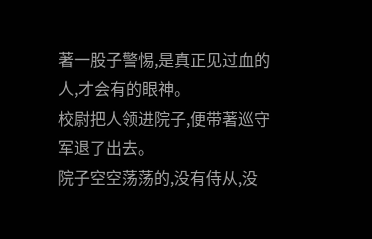著一股子警惕,是真正见过血的人,才会有的眼神。
校尉把人领进院子,便带著巡守军退了出去。
院子空空荡荡的,没有侍从,没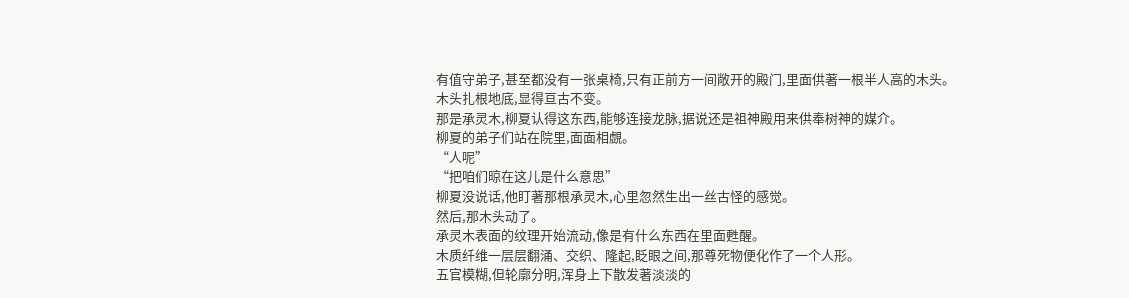有值守弟子,甚至都没有一张桌椅,只有正前方一间敞开的殿门,里面供著一根半人高的木头。
木头扎根地底,显得亘古不变。
那是承灵木,柳夏认得这东西,能够连接龙脉,据说还是祖神殿用来供奉树神的媒介。
柳夏的弟子们站在院里,面面相覷。
“人呢”
“把咱们晾在这儿是什么意思”
柳夏没说话,他盯著那根承灵木,心里忽然生出一丝古怪的感觉。
然后,那木头动了。
承灵木表面的纹理开始流动,像是有什么东西在里面甦醒。
木质纤维一层层翻涌、交织、隆起,眨眼之间,那尊死物便化作了一个人形。
五官模糊,但轮廓分明,浑身上下散发著淡淡的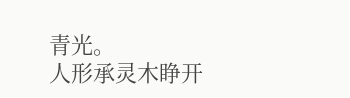青光。
人形承灵木睁开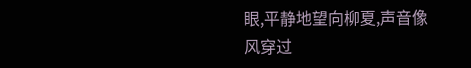眼,平静地望向柳夏,声音像风穿过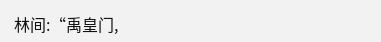林间:“禹皇门,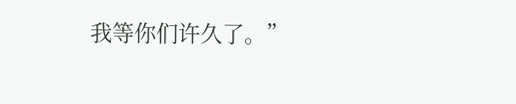我等你们许久了。”